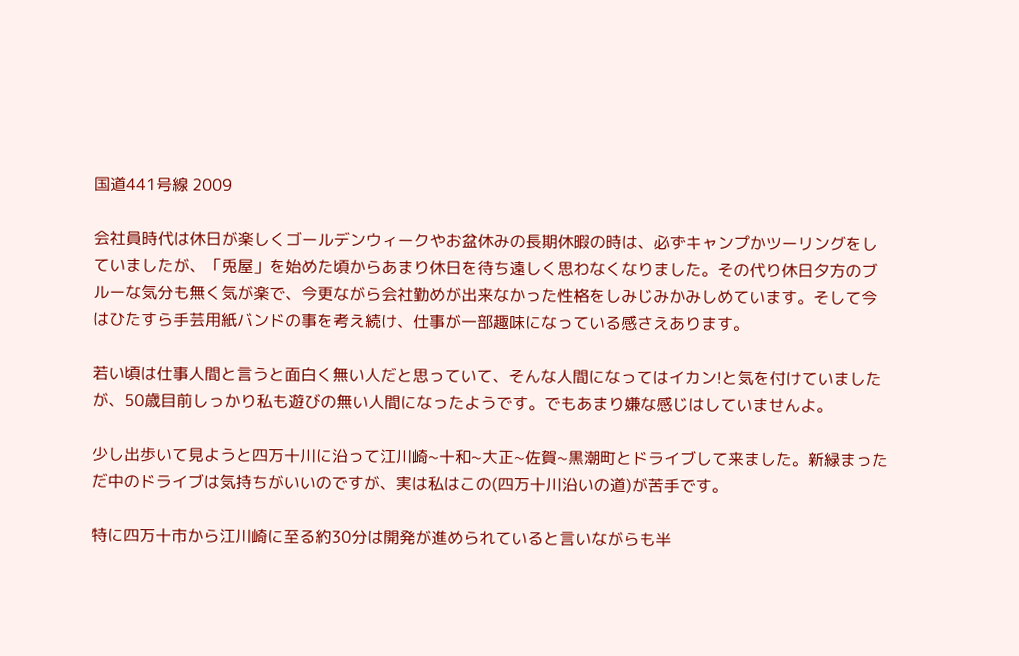国道441号線 2009

会社員時代は休日が楽しくゴールデンウィークやお盆休みの長期休暇の時は、必ずキャンプかツーリングをしていましたが、「兎屋」を始めた頃からあまり休日を待ち遠しく思わなくなりました。その代り休日夕方のブルーな気分も無く気が楽で、今更ながら会社勤めが出来なかった性格をしみじみかみしめています。そして今はひたすら手芸用紙バンドの事を考え続け、仕事が一部趣味になっている感さえあります。

若い頃は仕事人間と言うと面白く無い人だと思っていて、そんな人間になってはイカン!と気を付けていましたが、50歳目前しっかり私も遊びの無い人間になったようです。でもあまり嫌な感じはしていませんよ。

少し出歩いて見ようと四万十川に沿って江川崎~十和~大正~佐賀~黒潮町とドライブして来ました。新緑まっただ中のドライブは気持ちがいいのですが、実は私はこの(四万十川沿いの道)が苦手です。

特に四万十市から江川崎に至る約30分は開発が進められていると言いながらも半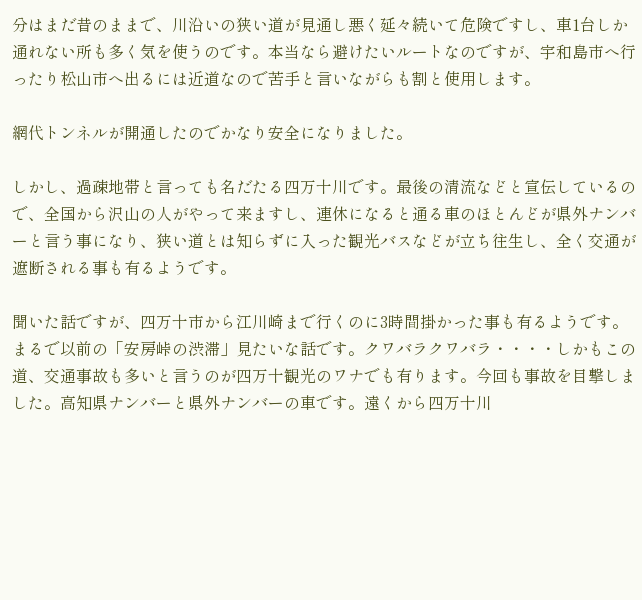分はまだ昔のままで、川沿いの狭い道が見通し悪く延々続いて危険ですし、車1台しか通れない所も多く気を使うのです。本当なら避けたいルートなのですが、宇和島市へ行ったり松山市へ出るには近道なので苦手と言いながらも割と使用します。

網代トンネルが開通したのでかなり安全になりました。

しかし、過疎地帯と言っても名だたる四万十川です。最後の清流などと宣伝しているので、全国から沢山の人がやって来ますし、連休になると通る車のほとんどが県外ナンバーと言う事になり、狭い道とは知らずに入った観光バスなどが立ち往生し、全く交通が遮断される事も有るようです。

聞いた話ですが、四万十市から江川崎まで行くのに3時間掛かった事も有るようです。まるで以前の「安房峠の渋滞」見たいな話です。クワバラクワバラ・・・・しかもこの道、交通事故も多いと言うのが四万十観光のワナでも有ります。今回も事故を目撃しました。高知県ナンバーと県外ナンバーの車です。遠くから四万十川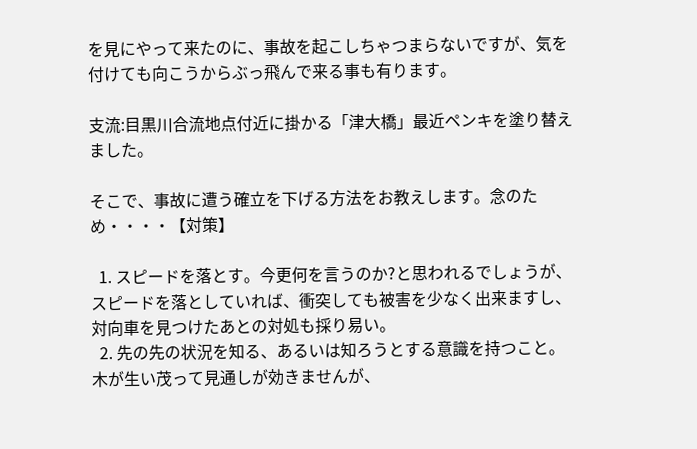を見にやって来たのに、事故を起こしちゃつまらないですが、気を付けても向こうからぶっ飛んで来る事も有ります。

支流:目黒川合流地点付近に掛かる「津大橋」最近ペンキを塗り替えました。

そこで、事故に遭う確立を下げる方法をお教えします。念のため・・・・【対策】

  1. スピードを落とす。今更何を言うのか?と思われるでしょうが、スピードを落としていれば、衝突しても被害を少なく出来ますし、対向車を見つけたあとの対処も採り易い。
  2. 先の先の状況を知る、あるいは知ろうとする意識を持つこと。木が生い茂って見通しが効きませんが、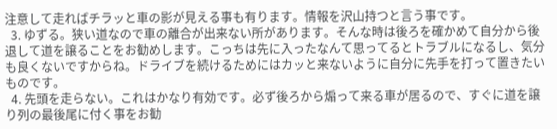注意して走ればチラッと車の影が見える事も有ります。情報を沢山持つと言う事です。
  3. ゆずる。狭い道なので車の離合が出来ない所があります。そんな時は後ろを確かめて自分から後退して道を譲ることをお勧めします。こっちは先に入ったなんて思ってるとトラブルになるし、気分も良くないですからね。ドライブを続けるためにはカッと来ないように自分に先手を打って置きたいものです。
  4. 先頭を走らない。これはかなり有効です。必ず後ろから煽って来る車が居るので、すぐに道を譲り列の最後尾に付く事をお勧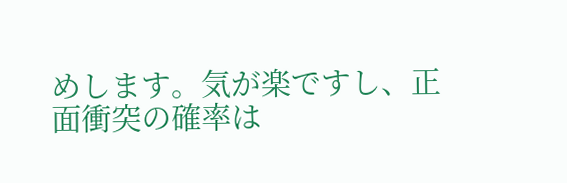めします。気が楽ですし、正面衝突の確率は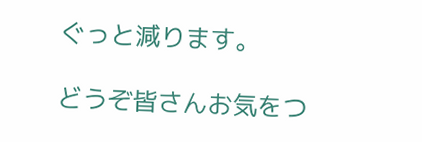ぐっと減ります。

どうぞ皆さんお気をつ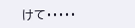けて・・・・・